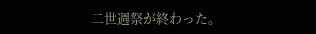二世週祭が終わった。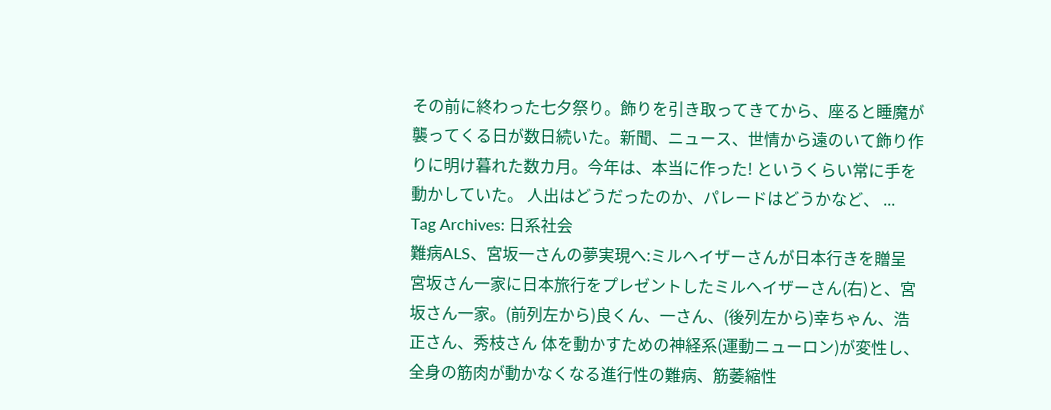その前に終わった七夕祭り。飾りを引き取ってきてから、座ると睡魔が襲ってくる日が数日続いた。新聞、ニュース、世情から遠のいて飾り作りに明け暮れた数カ月。今年は、本当に作った! というくらい常に手を動かしていた。 人出はどうだったのか、パレードはどうかなど、 ...
Tag Archives: 日系社会
難病ALS、宮坂一さんの夢実現へ:ミルヘイザーさんが日本行きを贈呈
宮坂さん一家に日本旅行をプレゼントしたミルヘイザーさん(右)と、宮坂さん一家。(前列左から)良くん、一さん、(後列左から)幸ちゃん、浩正さん、秀枝さん 体を動かすための神経系(運動ニューロン)が変性し、全身の筋肉が動かなくなる進行性の難病、筋萎縮性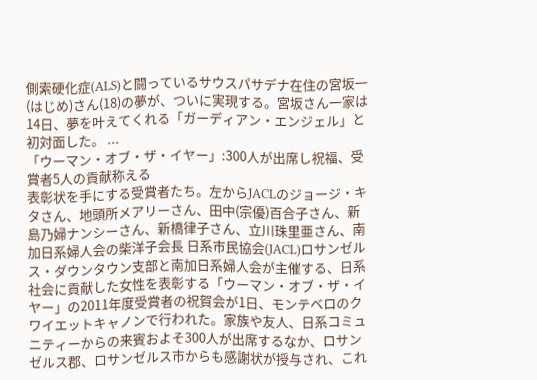側索硬化症(ALS)と闘っているサウスパサデナ在住の宮坂一(はじめ)さん(18)の夢が、ついに実現する。宮坂さん一家は14日、夢を叶えてくれる「ガーディアン・エンジェル」と初対面した。 ...
「ウーマン・オブ・ザ・イヤー」:300人が出席し祝福、受賞者5人の貢献称える
表彰状を手にする受賞者たち。左からJACLのジョージ・キタさん、地頭所メアリーさん、田中(宗優)百合子さん、新島乃婦ナンシーさん、新橋律子さん、立川珠里亜さん、南加日系婦人会の柴洋子会長 日系市民協会(JACL)ロサンゼルス・ダウンタウン支部と南加日系婦人会が主催する、日系社会に貢献した女性を表彰する「ウーマン・オブ・ザ・イヤー」の2011年度受賞者の祝賀会が1日、モンテベロのクワイエットキャノンで行われた。家族や友人、日系コミュニティーからの来賓およそ300人が出席するなか、ロサンゼルス郡、ロサンゼルス市からも感謝状が授与され、これ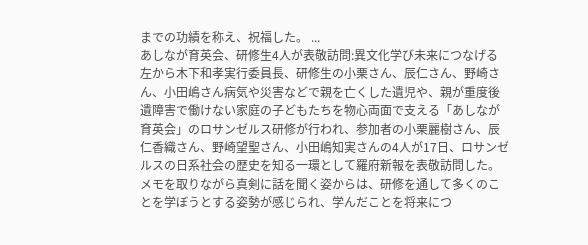までの功績を称え、祝福した。 ...
あしなが育英会、研修生4人が表敬訪問:異文化学び未来につなげる
左から木下和孝実行委員長、研修生の小栗さん、辰仁さん、野崎さん、小田嶋さん病気や災害などで親を亡くした遺児や、親が重度後遺障害で働けない家庭の子どもたちを物心両面で支える「あしなが育英会」のロサンゼルス研修が行われ、参加者の小栗麗樹さん、辰仁香織さん、野崎望聖さん、小田嶋知実さんの4人が17日、ロサンゼルスの日系社会の歴史を知る一環として羅府新報を表敬訪問した。メモを取りながら真剣に話を聞く姿からは、研修を通して多くのことを学ぼうとする姿勢が感じられ、学んだことを将来につ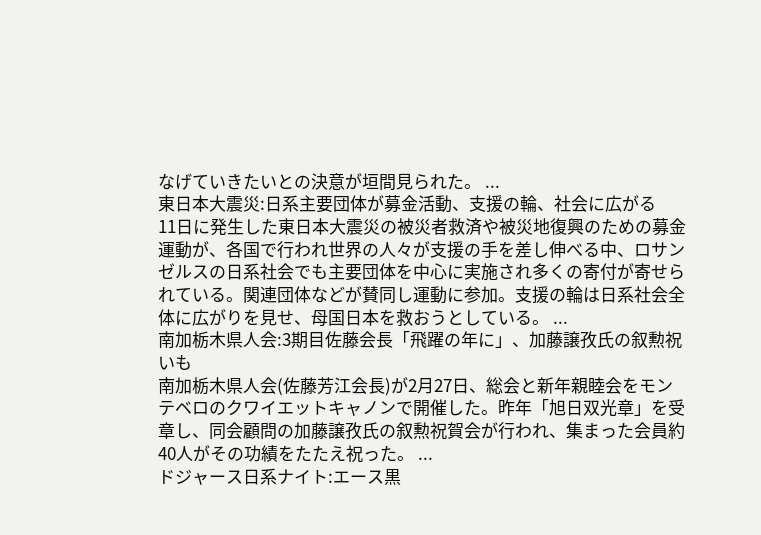なげていきたいとの決意が垣間見られた。 ...
東日本大震災:日系主要団体が募金活動、支援の輪、社会に広がる
11日に発生した東日本大震災の被災者救済や被災地復興のための募金運動が、各国で行われ世界の人々が支援の手を差し伸べる中、ロサンゼルスの日系社会でも主要団体を中心に実施され多くの寄付が寄せられている。関連団体などが賛同し運動に参加。支援の輪は日系社会全体に広がりを見せ、母国日本を救おうとしている。 ...
南加栃木県人会:3期目佐藤会長「飛躍の年に」、加藤譲孜氏の叙勲祝いも
南加栃木県人会(佐藤芳江会長)が2月27日、総会と新年親睦会をモンテベロのクワイエットキャノンで開催した。昨年「旭日双光章」を受章し、同会顧問の加藤譲孜氏の叙勲祝賀会が行われ、集まった会員約40人がその功績をたたえ祝った。 ...
ドジャース日系ナイト:エース黒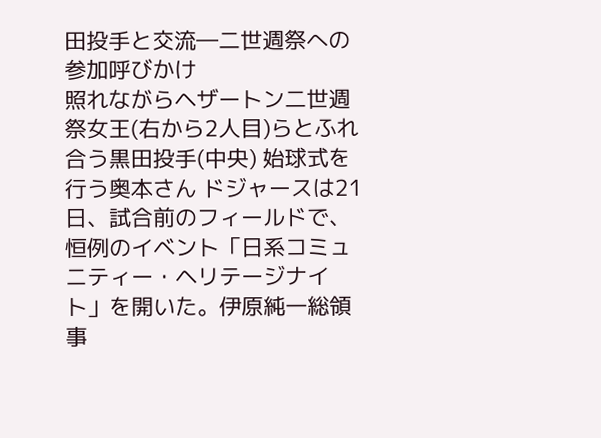田投手と交流―二世週祭への参加呼びかけ
照れながらヘザートン二世週祭女王(右から2人目)らとふれ合う黒田投手(中央) 始球式を行う奥本さん ドジャースは21日、試合前のフィールドで、恒例のイベント「日系コミュニティー・ヘリテージナイト」を開いた。伊原純一総領事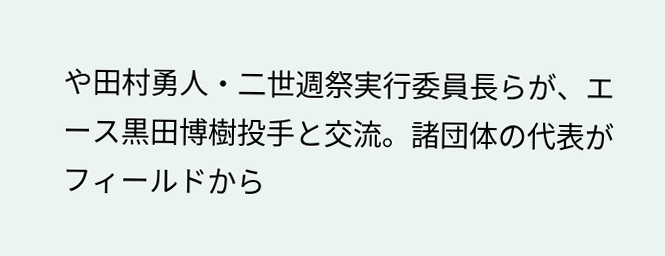や田村勇人・二世週祭実行委員長らが、エース黒田博樹投手と交流。諸団体の代表がフィールドから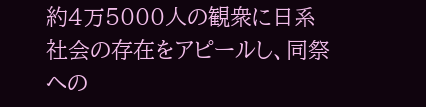約4万5000人の観衆に日系社会の存在をアピールし、同祭への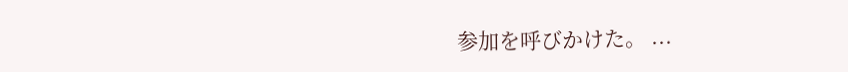参加を呼びかけた。 ...